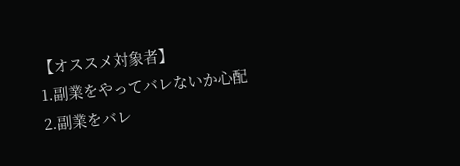【オススメ対象者】
1.副業をやってバレないか心配
2.副業をバレ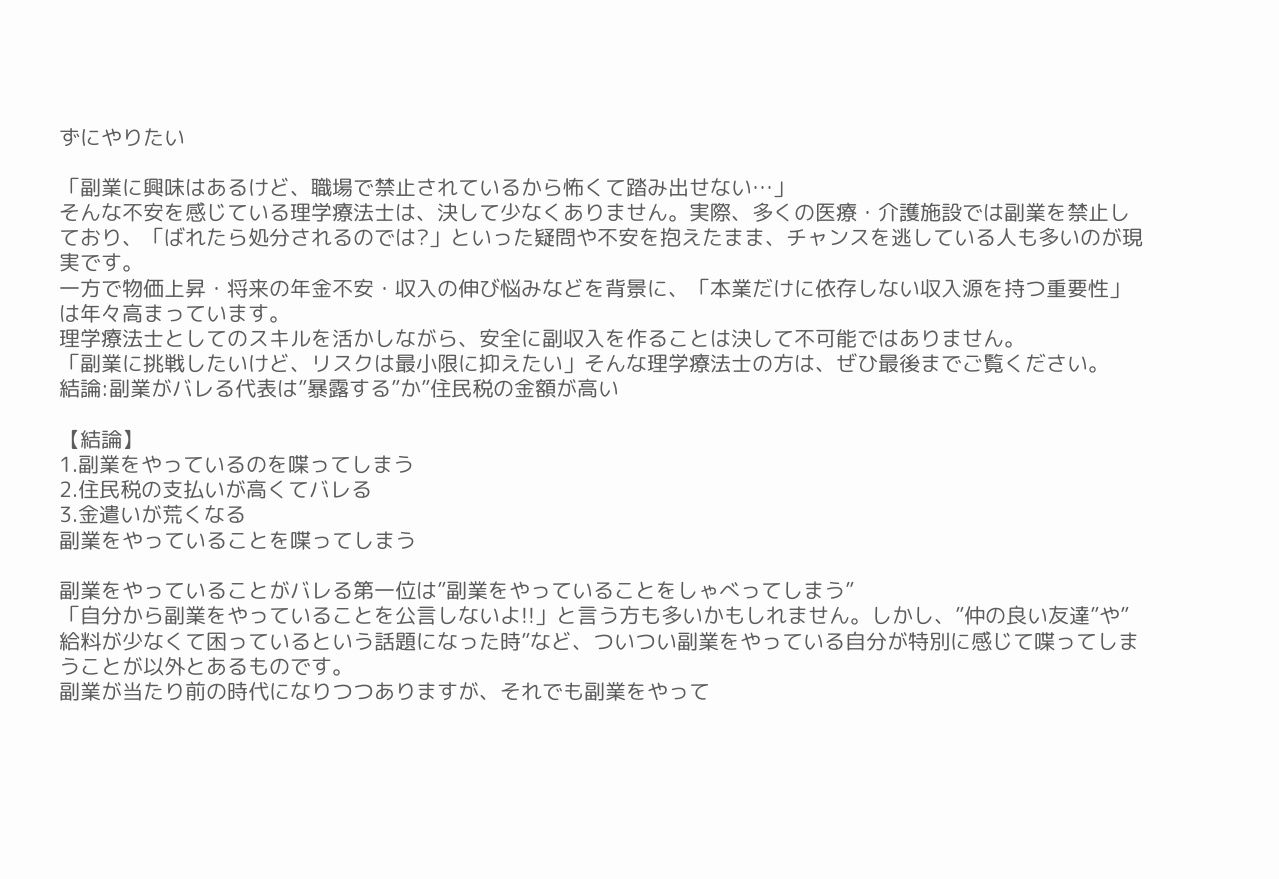ずにやりたい

「副業に興味はあるけど、職場で禁止されているから怖くて踏み出せない…」
そんな不安を感じている理学療法士は、決して少なくありません。実際、多くの医療・介護施設では副業を禁止しており、「ばれたら処分されるのでは?」といった疑問や不安を抱えたまま、チャンスを逃している人も多いのが現実です。
一方で物価上昇・将来の年金不安・収入の伸び悩みなどを背景に、「本業だけに依存しない収入源を持つ重要性」は年々高まっています。
理学療法士としてのスキルを活かしながら、安全に副収入を作ることは決して不可能ではありません。
「副業に挑戦したいけど、リスクは最小限に抑えたい」そんな理学療法士の方は、ぜひ最後までご覧ください。
結論:副業がバレる代表は”暴露する”か”住民税の金額が高い

【結論】
1.副業をやっているのを喋ってしまう
2.住民税の支払いが高くてバレる
3.金遣いが荒くなる
副業をやっていることを喋ってしまう

副業をやっていることがバレる第一位は”副業をやっていることをしゃべってしまう”
「自分から副業をやっていることを公言しないよ!!」と言う方も多いかもしれません。しかし、”仲の良い友達”や”給料が少なくて困っているという話題になった時”など、ついつい副業をやっている自分が特別に感じて喋ってしまうことが以外とあるものです。
副業が当たり前の時代になりつつありますが、それでも副業をやって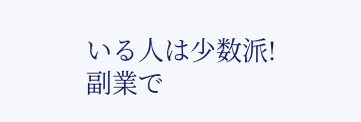いる人は少数派!
副業で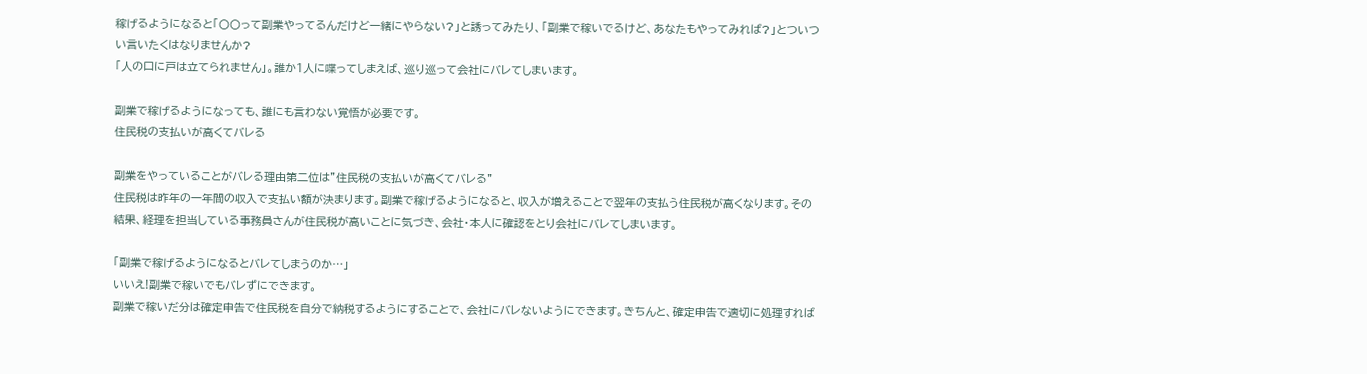稼げるようになると「〇〇って副業やってるんだけど一緒にやらない?」と誘ってみたり、「副業で稼いでるけど、あなたもやってみれば?」とついつい言いたくはなりませんか?
「人の口に戸は立てられません」。誰か1人に喋ってしまえば、巡り巡って会社にバレてしまいます。

副業で稼げるようになっても、誰にも言わない覚悟が必要です。
住民税の支払いが高くてバレる

副業をやっていることがバレる理由第二位は”住民税の支払いが高くてバレる”
住民税は昨年の一年間の収入で支払い額が決まります。副業で稼げるようになると、収入が増えることで翌年の支払う住民税が高くなります。その結果、経理を担当している事務員さんが住民税が高いことに気づき、会社・本人に確認をとり会社にバレてしまいます。

「副業で稼げるようになるとバレてしまうのか…」
いいえ!副業で稼いでもバレずにできます。
副業で稼いだ分は確定申告で住民税を自分で納税するようにすることで、会社にバレないようにできます。きちんと、確定申告で適切に処理すれば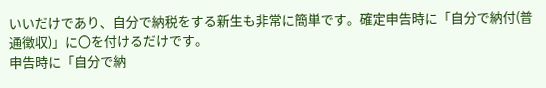いいだけであり、自分で納税をする新生も非常に簡単です。確定申告時に「自分で納付(普通徴収)」に〇を付けるだけです。
申告時に「自分で納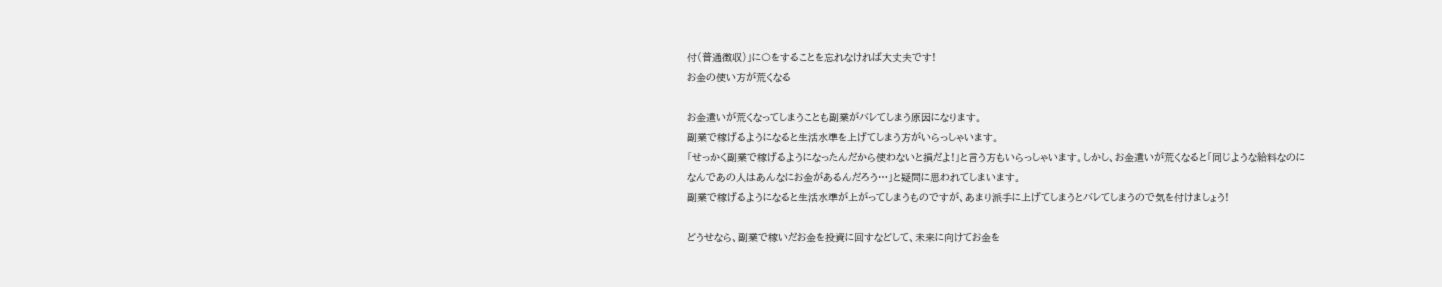付(普通徴収)」に〇をすることを忘れなければ大丈夫です!
お金の使い方が荒くなる

お金遣いが荒くなってしまうことも副業がバレてしまう原因になります。
副業で稼げるようになると生活水準を上げてしまう方がいらっしゃいます。
「せっかく副業で稼げるようになったんだから使わないと損だよ!」と言う方もいらっしゃいます。しかし、お金遣いが荒くなると「同じような給料なのになんであの人はあんなにお金があるんだろう…」と疑問に思われてしまいます。
副業で稼げるようになると生活水準が上がってしまうものですが、あまり派手に上げてしまうとバレてしまうので気を付けましょう!

どうせなら、副業で稼いだお金を投資に回すなどして、未来に向けてお金を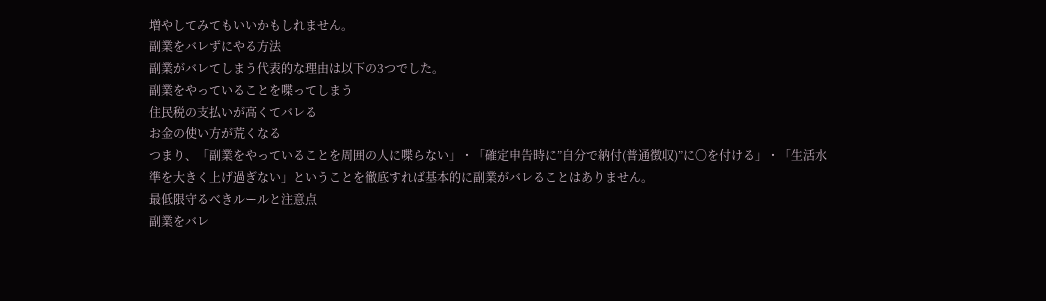増やしてみてもいいかもしれません。
副業をバレずにやる方法
副業がバレてしまう代表的な理由は以下の3つでした。
副業をやっていることを喋ってしまう
住民税の支払いが高くてバレる
お金の使い方が荒くなる
つまり、「副業をやっていることを周囲の人に喋らない」・「確定申告時に”自分で納付(普通徴収)”に〇を付ける」・「生活水準を大きく上げ過ぎない」ということを徹底すれば基本的に副業がバレることはありません。
最低限守るべきルールと注意点
副業をバレ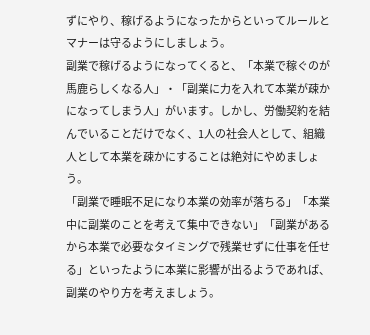ずにやり、稼げるようになったからといってルールとマナーは守るようにしましょう。
副業で稼げるようになってくると、「本業で稼ぐのが馬鹿らしくなる人」・「副業に力を入れて本業が疎かになってしまう人」がいます。しかし、労働契約を結んでいることだけでなく、1人の社会人として、組織人として本業を疎かにすることは絶対にやめましょう。
「副業で睡眠不足になり本業の効率が落ちる」「本業中に副業のことを考えて集中できない」「副業があるから本業で必要なタイミングで残業せずに仕事を任せる」といったように本業に影響が出るようであれば、副業のやり方を考えましょう。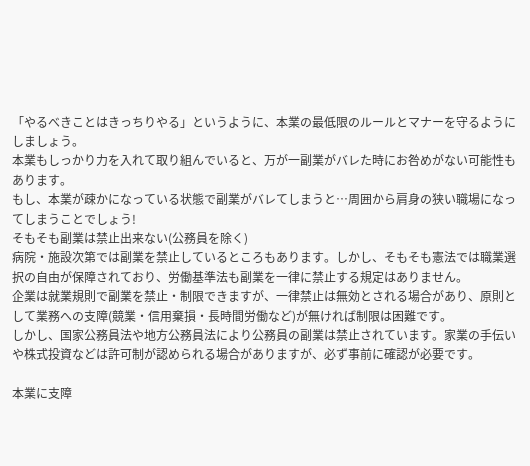「やるべきことはきっちりやる」というように、本業の最低限のルールとマナーを守るようにしましょう。
本業もしっかり力を入れて取り組んでいると、万が一副業がバレた時にお咎めがない可能性もあります。
もし、本業が疎かになっている状態で副業がバレてしまうと…周囲から肩身の狭い職場になってしまうことでしょう!
そもそも副業は禁止出来ない(公務員を除く)
病院・施設次第では副業を禁止しているところもあります。しかし、そもそも憲法では職業選択の自由が保障されており、労働基準法も副業を一律に禁止する規定はありません。
企業は就業規則で副業を禁止・制限できますが、一律禁止は無効とされる場合があり、原則として業務への支障(競業・信用棄損・長時間労働など)が無ければ制限は困難です。
しかし、国家公務員法や地方公務員法により公務員の副業は禁止されています。家業の手伝いや株式投資などは許可制が認められる場合がありますが、必ず事前に確認が必要です。

本業に支障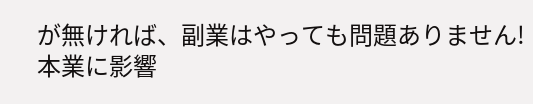が無ければ、副業はやっても問題ありません!
本業に影響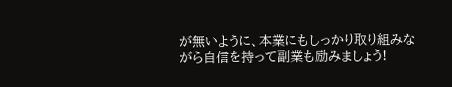が無いように、本業にもしっかり取り組みながら自信を持って副業も励みましょう!